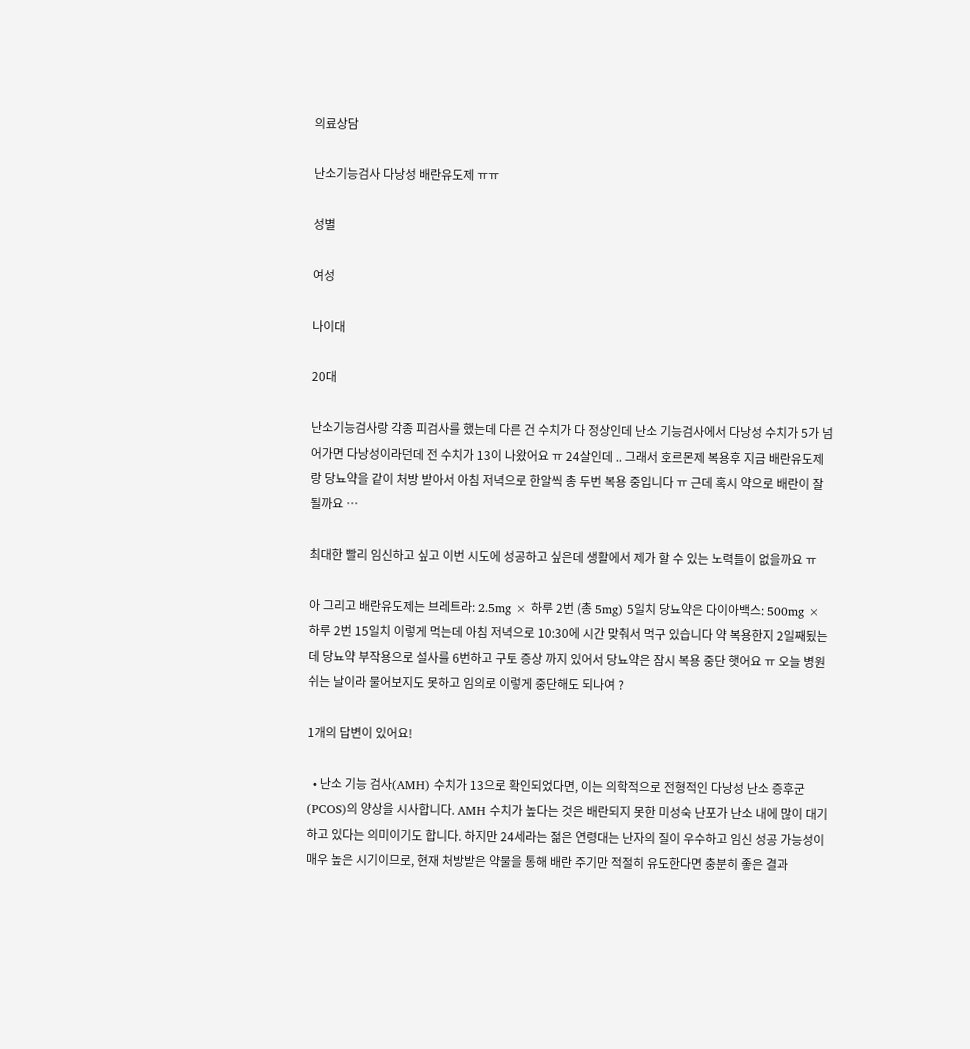의료상담

난소기능검사 다낭성 배란유도제 ㅠㅠ

성별

여성

나이대

20대

난소기능검사랑 각종 피검사를 했는데 다른 건 수치가 다 정상인데 난소 기능검사에서 다낭성 수치가 5가 넘어가면 다낭성이라던데 전 수치가 13이 나왔어요 ㅠ 24살인데 .. 그래서 호르몬제 복용후 지금 배란유도제랑 당뇨약을 같이 처방 받아서 아침 저녁으로 한알씩 총 두번 복용 중입니다 ㅠ 근데 혹시 약으로 배란이 잘 될까요 …

최대한 빨리 임신하고 싶고 이번 시도에 성공하고 싶은데 생활에서 제가 할 수 있는 노력들이 없을까요 ㅠ

아 그리고 배란유도제는 브레트라: 2.5mg × 하루 2번 (총 5mg) 5일치 당뇨약은 다이아백스: 500mg × 하루 2번 15일치 이렇게 먹는데 아침 저녁으로 10:30에 시간 맞춰서 먹구 있습니다 약 복용한지 2일째됬는데 당뇨약 부작용으로 설사를 6번하고 구토 증상 까지 있어서 당뇨약은 잠시 복용 중단 햇어요 ㅠ 오늘 병원 쉬는 날이라 물어보지도 못하고 임의로 이렇게 중단해도 되나여 ?

1개의 답변이 있어요!

  • 난소 기능 검사(AMH) 수치가 13으로 확인되었다면, 이는 의학적으로 전형적인 다낭성 난소 증후군(PCOS)의 양상을 시사합니다. AMH 수치가 높다는 것은 배란되지 못한 미성숙 난포가 난소 내에 많이 대기하고 있다는 의미이기도 합니다. 하지만 24세라는 젊은 연령대는 난자의 질이 우수하고 임신 성공 가능성이 매우 높은 시기이므로, 현재 처방받은 약물을 통해 배란 주기만 적절히 유도한다면 충분히 좋은 결과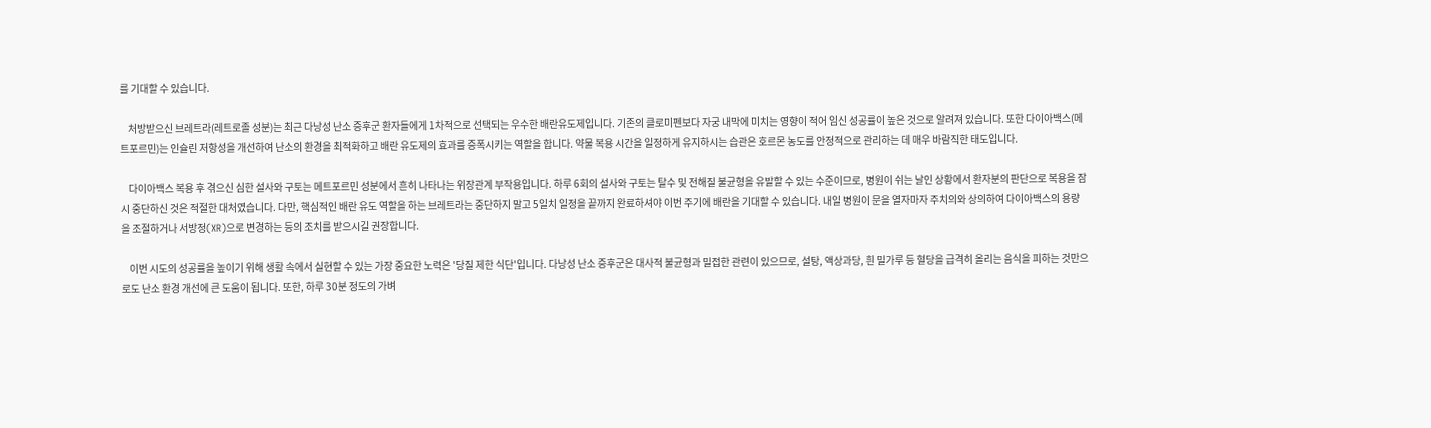를 기대할 수 있습니다.

    처방받으신 브레트라(레트로졸 성분)는 최근 다낭성 난소 증후군 환자들에게 1차적으로 선택되는 우수한 배란유도제입니다. 기존의 클로미펜보다 자궁 내막에 미치는 영향이 적어 임신 성공률이 높은 것으로 알려져 있습니다. 또한 다이아백스(메트포르민)는 인슐린 저항성을 개선하여 난소의 환경을 최적화하고 배란 유도제의 효과를 증폭시키는 역할을 합니다. 약물 복용 시간을 일정하게 유지하시는 습관은 호르몬 농도를 안정적으로 관리하는 데 매우 바람직한 태도입니다.

    다이아백스 복용 후 겪으신 심한 설사와 구토는 메트포르민 성분에서 흔히 나타나는 위장관계 부작용입니다. 하루 6회의 설사와 구토는 탈수 및 전해질 불균형을 유발할 수 있는 수준이므로, 병원이 쉬는 날인 상황에서 환자분의 판단으로 복용을 잠시 중단하신 것은 적절한 대처였습니다. 다만, 핵심적인 배란 유도 역할을 하는 브레트라는 중단하지 말고 5일치 일정을 끝까지 완료하셔야 이번 주기에 배란을 기대할 수 있습니다. 내일 병원이 문을 열자마자 주치의와 상의하여 다이아백스의 용량을 조절하거나 서방정(XR)으로 변경하는 등의 조치를 받으시길 권장합니다.

    이번 시도의 성공률을 높이기 위해 생활 속에서 실현할 수 있는 가장 중요한 노력은 '당질 제한 식단'입니다. 다낭성 난소 증후군은 대사적 불균형과 밀접한 관련이 있으므로, 설탕, 액상과당, 흰 밀가루 등 혈당을 급격히 올리는 음식을 피하는 것만으로도 난소 환경 개선에 큰 도움이 됩니다. 또한, 하루 30분 정도의 가벼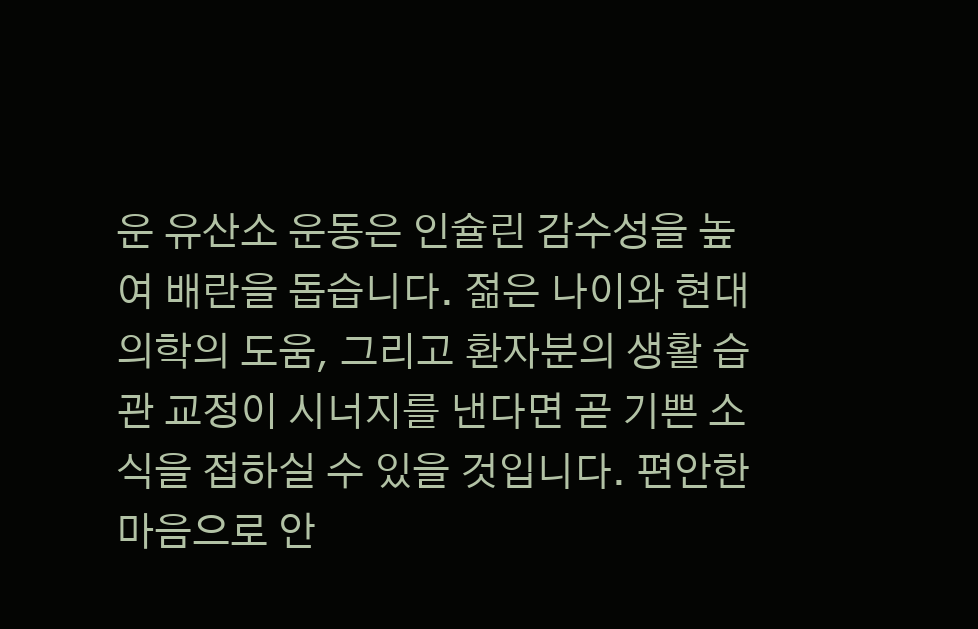운 유산소 운동은 인슐린 감수성을 높여 배란을 돕습니다. 젊은 나이와 현대 의학의 도움, 그리고 환자분의 생활 습관 교정이 시너지를 낸다면 곧 기쁜 소식을 접하실 수 있을 것입니다. 편안한 마음으로 안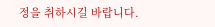정을 취하시길 바랍니다.